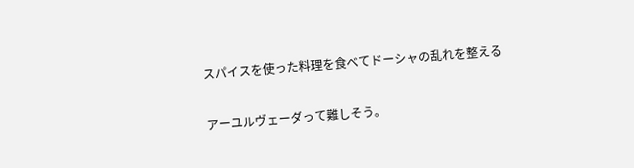スパイスを使った料理を食べてドーシャの乱れを整える

アーユルヴェーダって難しそう。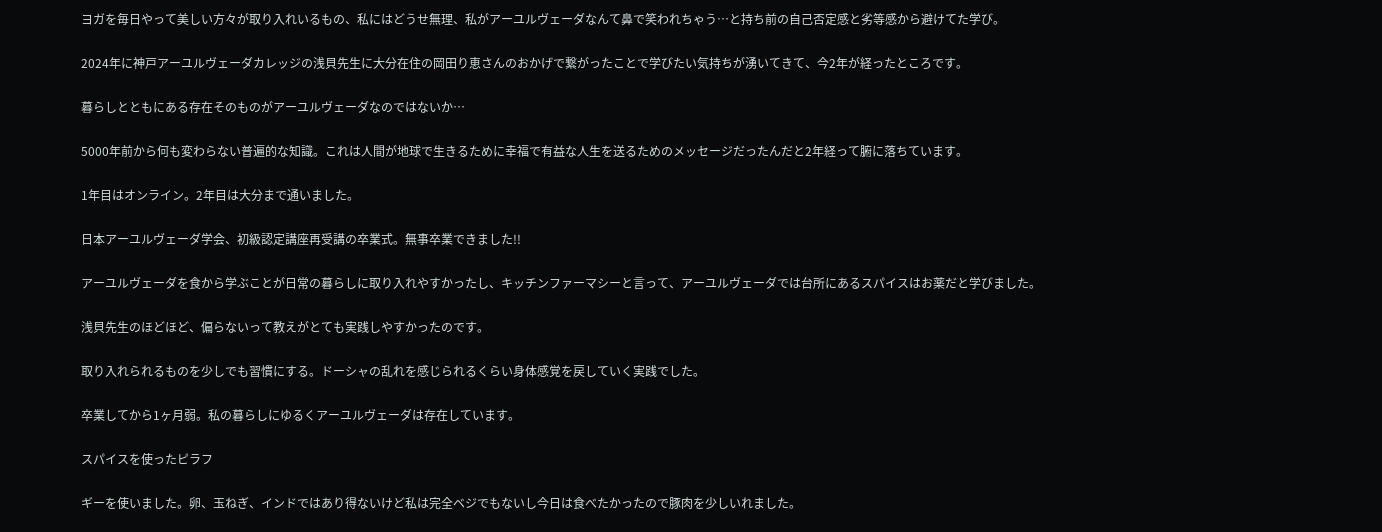ヨガを毎日やって美しい方々が取り入れいるもの、私にはどうせ無理、私がアーユルヴェーダなんて鼻で笑われちゃう…と持ち前の自己否定感と劣等感から避けてた学び。

2024年に神戸アーユルヴェーダカレッジの浅貝先生に大分在住の岡田り恵さんのおかげで繋がったことで学びたい気持ちが湧いてきて、今2年が経ったところです。

暮らしとともにある存在そのものがアーユルヴェーダなのではないか…

5000年前から何も変わらない普遍的な知識。これは人間が地球で生きるために幸福で有益な人生を送るためのメッセージだったんだと2年経って腑に落ちています。

1年目はオンライン。2年目は大分まで通いました。

日本アーユルヴェーダ学会、初級認定講座再受講の卒業式。無事卒業できました!!

アーユルヴェーダを食から学ぶことが日常の暮らしに取り入れやすかったし、キッチンファーマシーと言って、アーユルヴェーダでは台所にあるスパイスはお薬だと学びました。

浅貝先生のほどほど、偏らないって教えがとても実践しやすかったのです。

取り入れられるものを少しでも習慣にする。ドーシャの乱れを感じられるくらい身体感覚を戻していく実践でした。

卒業してから1ヶ月弱。私の暮らしにゆるくアーユルヴェーダは存在しています。

スパイスを使ったピラフ

ギーを使いました。卵、玉ねぎ、インドではあり得ないけど私は完全ベジでもないし今日は食べたかったので豚肉を少しいれました。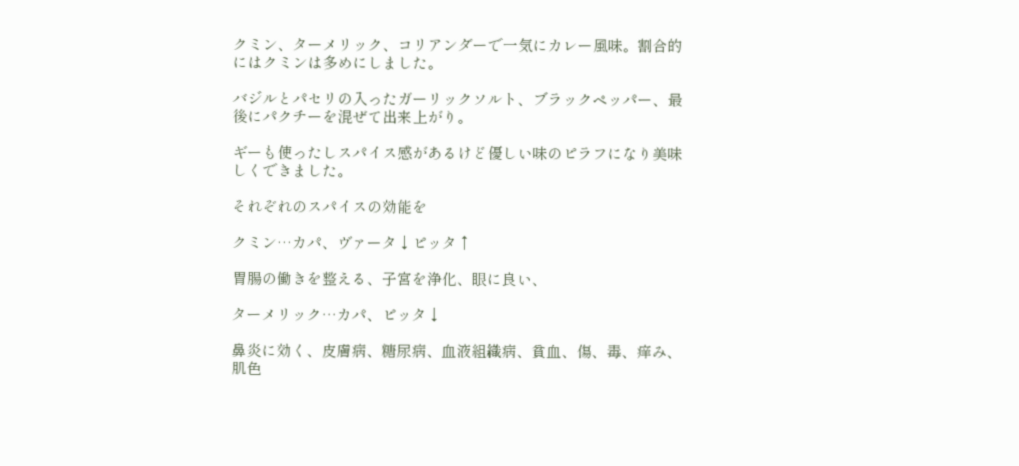クミン、ターメリック、コリアンダーで一気にカレー風味。割合的にはクミンは多めにしました。

バジルとパセリの入ったガーリックソルト、ブラックペッパー、最後にパクチーを混ぜて出来上がり。

ギーも使ったしスパイス感があるけど優しい味のピラフになり美味しくできました。

それぞれのスパイスの効能を

クミン…カパ、ヴァータ↓ピッタ↑

胃腸の働きを整える、子宮を浄化、眼に良い、

ターメリック…カパ、ピッタ↓

鼻炎に効く、皮膚病、糖尿病、血液組織病、貧血、傷、毒、痒み、肌色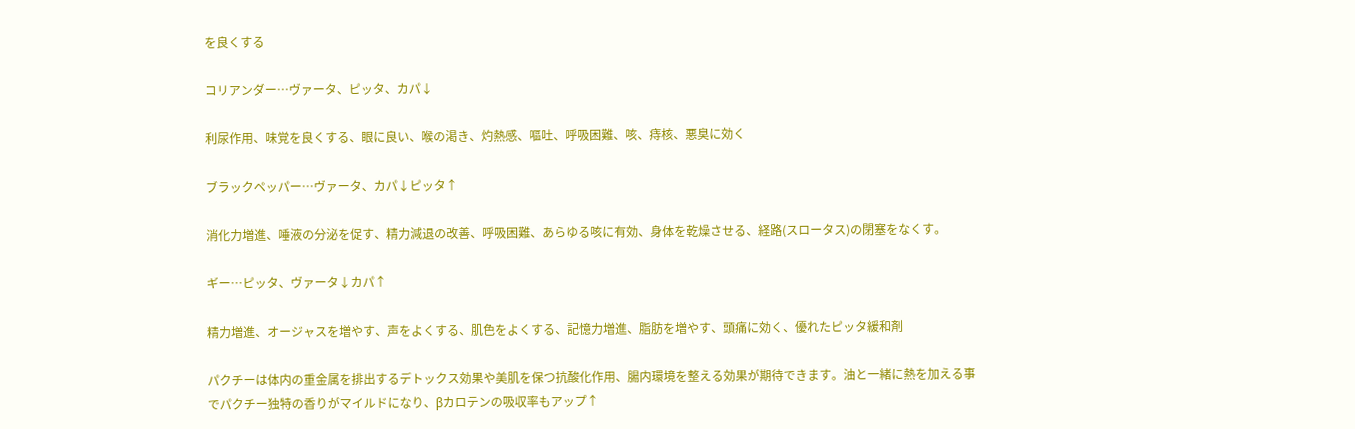を良くする

コリアンダー…ヴァータ、ピッタ、カパ↓

利尿作用、味覚を良くする、眼に良い、喉の渇き、灼熱感、嘔吐、呼吸困難、咳、痔核、悪臭に効く

ブラックペッパー…ヴァータ、カパ↓ピッタ↑

消化力増進、唾液の分泌を促す、精力減退の改善、呼吸困難、あらゆる咳に有効、身体を乾燥させる、経路(スロータス)の閉塞をなくす。

ギー…ピッタ、ヴァータ↓カパ↑

精力増進、オージャスを増やす、声をよくする、肌色をよくする、記憶力増進、脂肪を増やす、頭痛に効く、優れたピッタ緩和剤

パクチーは体内の重金属を排出するデトックス効果や美肌を保つ抗酸化作用、腸内環境を整える効果が期待できます。油と一緒に熱を加える事でパクチー独特の香りがマイルドになり、βカロテンの吸収率もアップ↑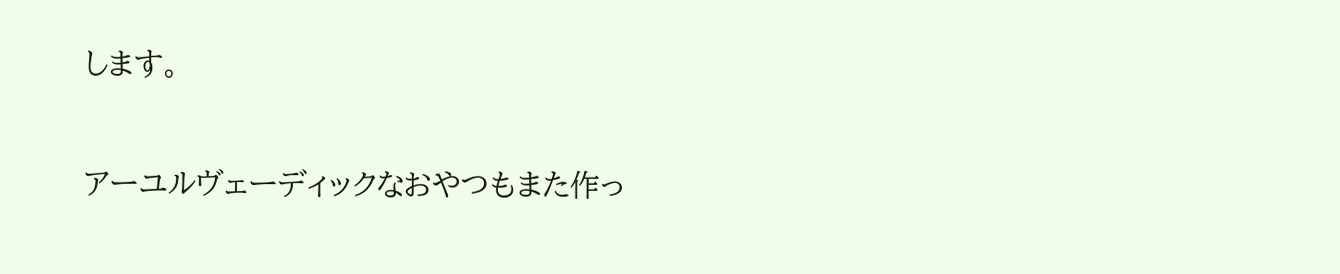します。

アーユルヴェーディックなおやつもまた作っ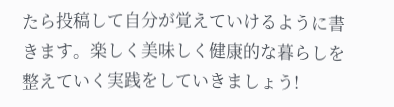たら投稿して自分が覚えていけるように書きます。楽しく美味しく健康的な暮らしを整えていく実践をしていきましょう!